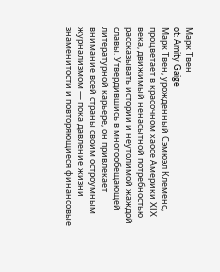Марк Твен
ot: Amity Gaige
Марк Твен, урожденный Сэмюэл Клеменс, процветает в красочном хаосе Америки XIX века, движимый ненасытной потребностью рассказывать истории и неутолимой жаждой славы. Утвердившись в многообещающей литературной карьере, он привлекает внимание всей страны своим остроумным журнализмом — пока давление жизни знаменитости и повторяющиеся финансовые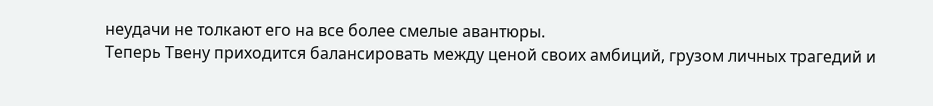неудачи не толкают его на все более смелые авантюры.
Теперь Твену приходится балансировать между ценой своих амбиций, грузом личных трагедий и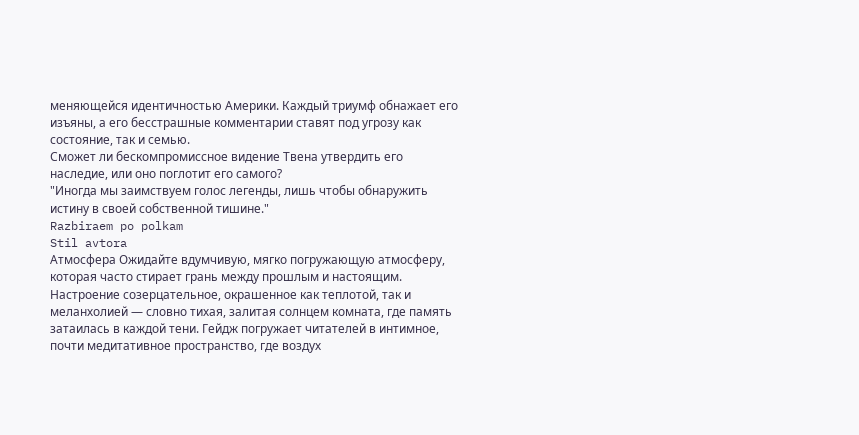меняющейся идентичностью Америки. Каждый триумф обнажает его изъяны, а его бесстрашные комментарии ставят под угрозу как состояние, так и семью.
Сможет ли бескомпромиссное видение Твена утвердить его наследие, или оно поглотит его самого?
"Иногда мы заимствуем голос легенды, лишь чтобы обнаружить истину в своей собственной тишине."
Razbiraem po polkam
Stil avtora
Атмосфера Ожидайте вдумчивую, мягко погружающую атмосферу, которая часто стирает грань между прошлым и настоящим. Настроение созерцательное, окрашенное как теплотой, так и меланхолией — словно тихая, залитая солнцем комната, где память затаилась в каждой тени. Гейдж погружает читателей в интимное, почти медитативное пространство, где воздух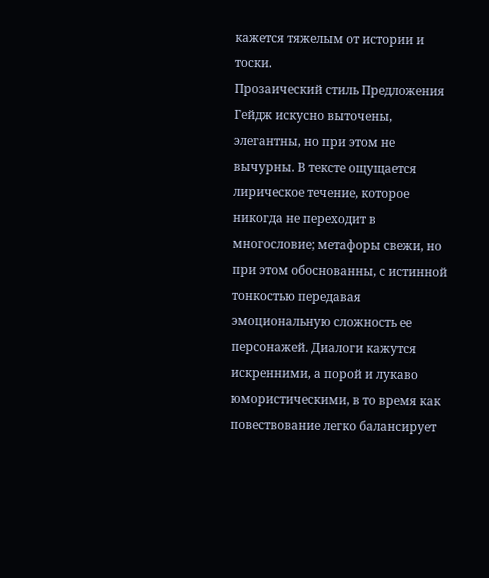кажется тяжелым от истории и тоски.
Прозаический стиль Предложения Гейдж искусно выточены, элегантны, но при этом не вычурны. В тексте ощущается лирическое течение, которое никогда не переходит в многословие; метафоры свежи, но при этом обоснованны, с истинной тонкостью передавая эмоциональную сложность ее персонажей. Диалоги кажутся искренними, а порой и лукаво юмористическими, в то время как повествование легко балансирует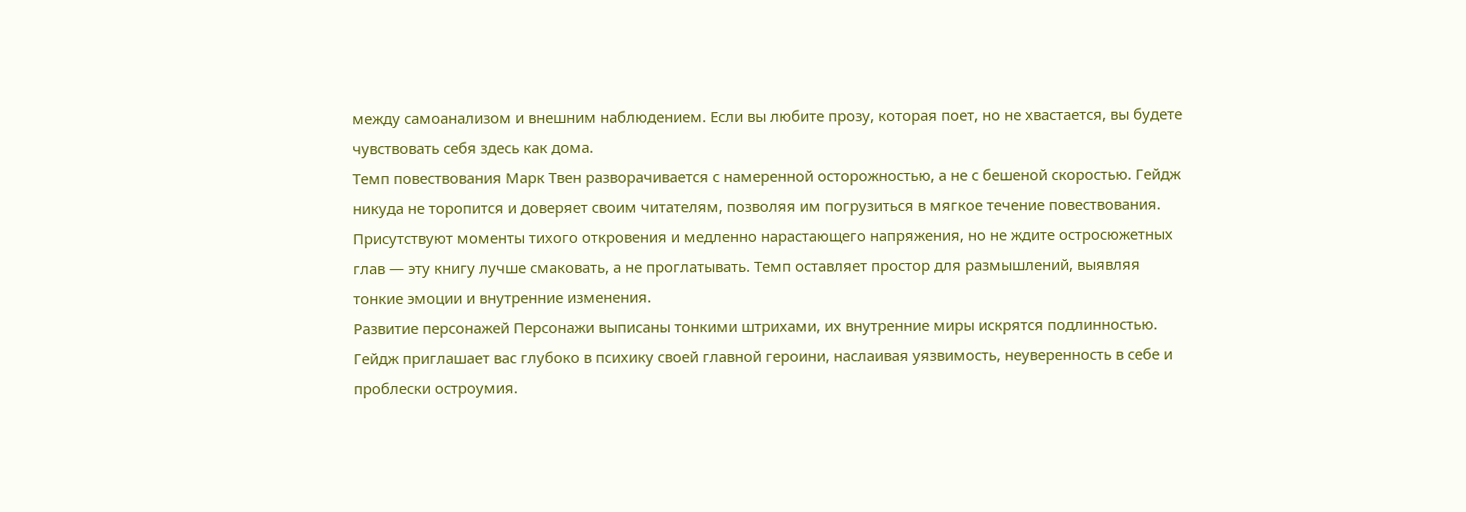между самоанализом и внешним наблюдением. Если вы любите прозу, которая поет, но не хвастается, вы будете чувствовать себя здесь как дома.
Темп повествования Марк Твен разворачивается с намеренной осторожностью, а не с бешеной скоростью. Гейдж никуда не торопится и доверяет своим читателям, позволяя им погрузиться в мягкое течение повествования. Присутствуют моменты тихого откровения и медленно нарастающего напряжения, но не ждите остросюжетных глав — эту книгу лучше смаковать, а не проглатывать. Темп оставляет простор для размышлений, выявляя тонкие эмоции и внутренние изменения.
Развитие персонажей Персонажи выписаны тонкими штрихами, их внутренние миры искрятся подлинностью. Гейдж приглашает вас глубоко в психику своей главной героини, наслаивая уязвимость, неуверенность в себе и проблески остроумия.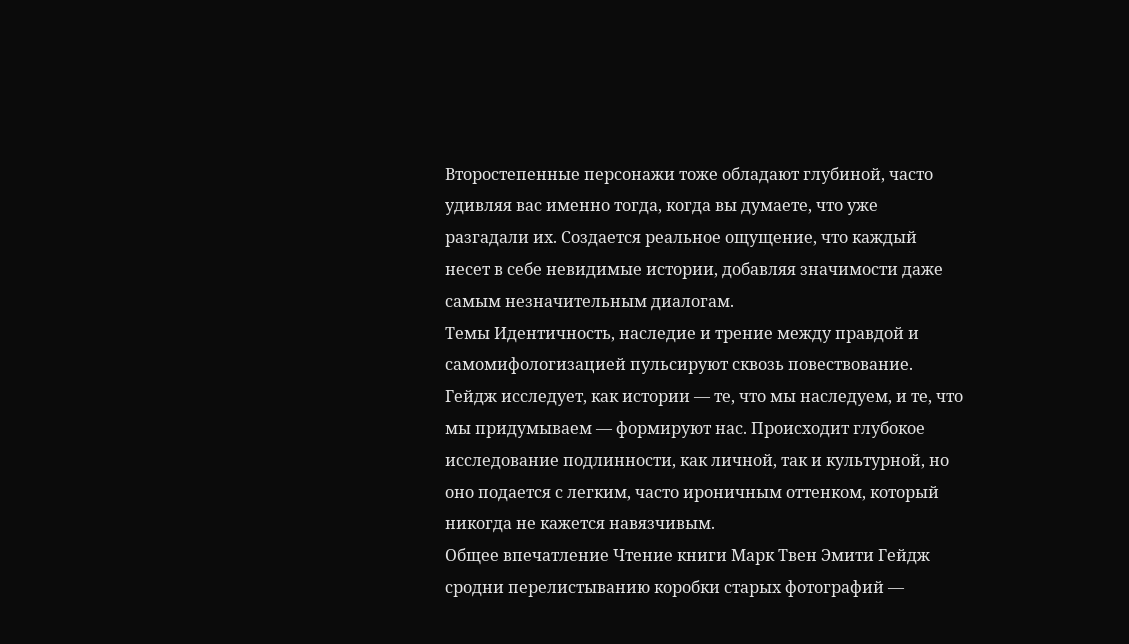Второстепенные персонажи тоже обладают глубиной, часто удивляя вас именно тогда, когда вы думаете, что уже разгадали их. Создается реальное ощущение, что каждый несет в себе невидимые истории, добавляя значимости даже самым незначительным диалогам.
Темы Идентичность, наследие и трение между правдой и самомифологизацией пульсируют сквозь повествование. Гейдж исследует, как истории — те, что мы наследуем, и те, что мы придумываем — формируют нас. Происходит глубокое исследование подлинности, как личной, так и культурной, но оно подается с легким, часто ироничным оттенком, который никогда не кажется навязчивым.
Общее впечатление Чтение книги Марк Твен Эмити Гейдж сродни перелистыванию коробки старых фотографий —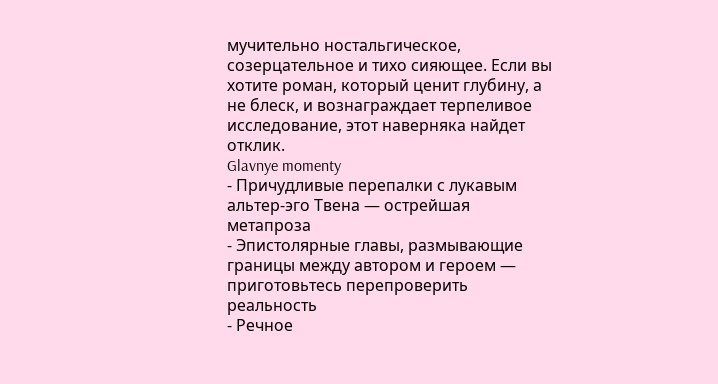мучительно ностальгическое, созерцательное и тихо сияющее. Если вы хотите роман, который ценит глубину, а не блеск, и вознаграждает терпеливое исследование, этот наверняка найдет отклик.
Glavnye momenty
- Причудливые перепалки с лукавым альтер-эго Твена — острейшая метапроза
- Эпистолярные главы, размывающие границы между автором и героем — приготовьтесь перепроверить реальность
- Речное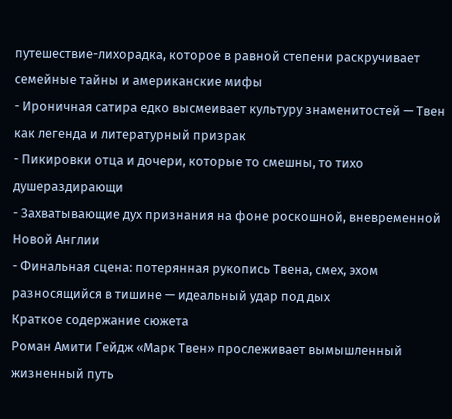путешествие-лихорадка, которое в равной степени раскручивает семейные тайны и американские мифы
- Ироничная сатира едко высмеивает культуру знаменитостей — Твен как легенда и литературный призрак
- Пикировки отца и дочери, которые то смешны, то тихо душераздирающи
- Захватывающие дух признания на фоне роскошной, вневременной Новой Англии
- Финальная сцена: потерянная рукопись Твена, смех, эхом разносящийся в тишине — идеальный удар под дых
Краткое содержание сюжета
Роман Амити Гейдж «Марк Твен» прослеживает вымышленный жизненный путь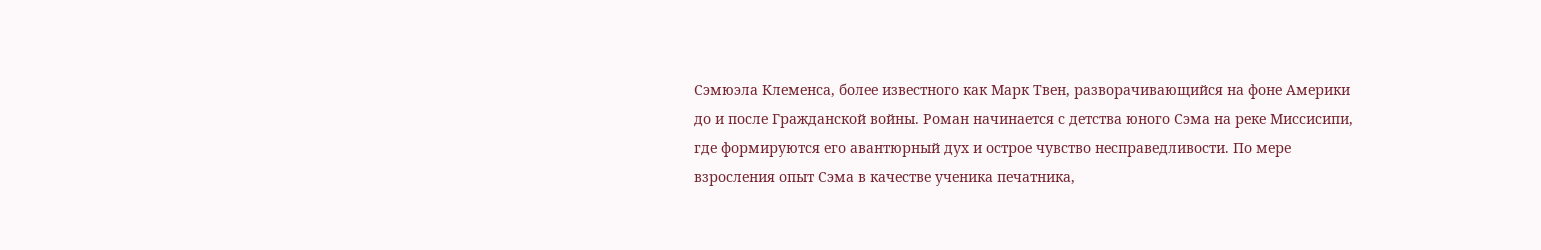Сэмюэла Клеменса, более известного как Марк Твен, разворачивающийся на фоне Америки до и после Гражданской войны. Роман начинается с детства юного Сэма на реке Миссисипи, где формируются его авантюрный дух и острое чувство несправедливости. По мере взросления опыт Сэма в качестве ученика печатника,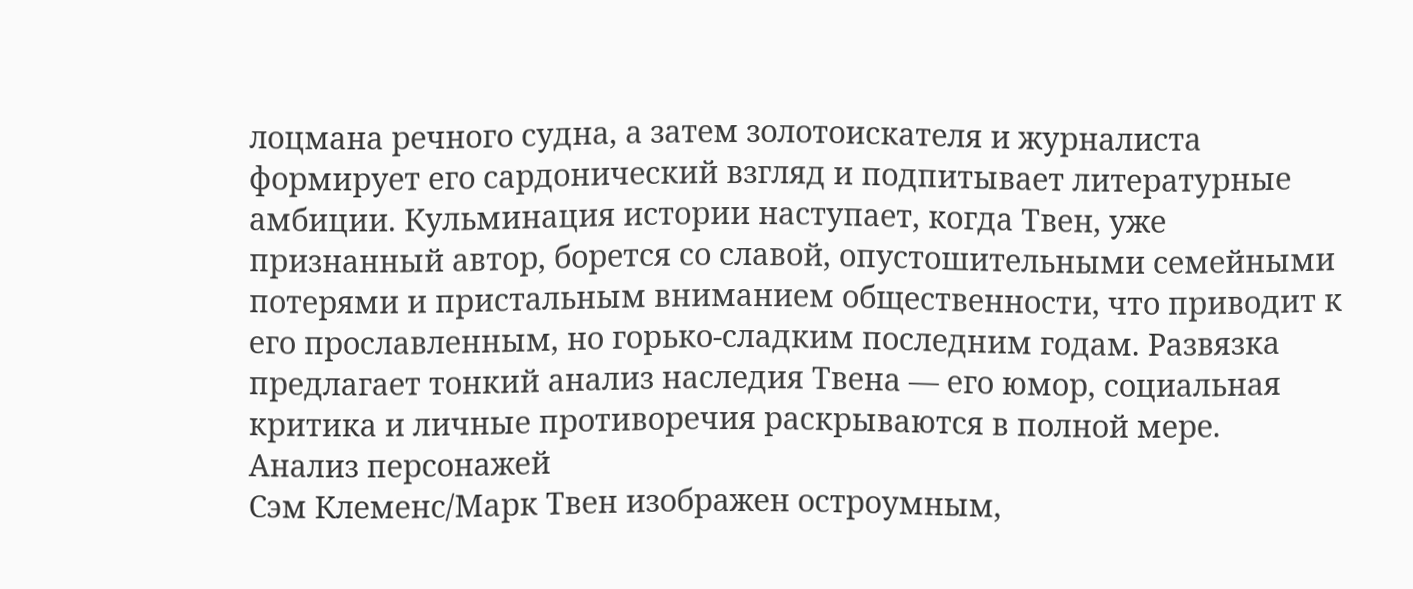лоцмана речного судна, а затем золотоискателя и журналиста формирует его сардонический взгляд и подпитывает литературные амбиции. Кульминация истории наступает, когда Твен, уже признанный автор, борется со славой, опустошительными семейными потерями и пристальным вниманием общественности, что приводит к его прославленным, но горько-сладким последним годам. Развязка предлагает тонкий анализ наследия Твена — его юмор, социальная критика и личные противоречия раскрываются в полной мере.
Анализ персонажей
Сэм Клеменс/Марк Твен изображен остроумным,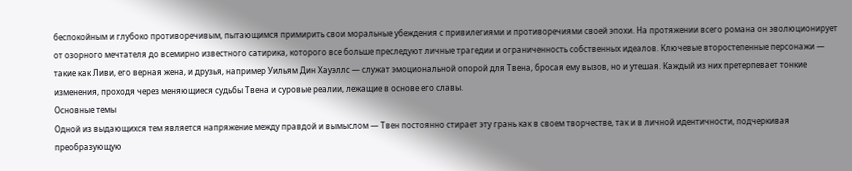беспокойным и глубоко противоречивым, пытающимся примирить свои моральные убеждения с привилегиями и противоречиями своей эпохи. На протяжении всего романа он эволюционирует от озорного мечтателя до всемирно известного сатирика, которого все больше преследуют личные трагедии и ограниченность собственных идеалов. Ключевые второстепенные персонажи — такие как Ливи, его верная жена, и друзья, например Уильям Дин Хауэллс — служат эмоциональной опорой для Твена, бросая ему вызов, но и утешая. Каждый из них претерпевает тонкие изменения, проходя через меняющиеся судьбы Твена и суровые реалии, лежащие в основе его славы.
Основные темы
Одной из выдающихся тем является напряжение между правдой и вымыслом — Твен постоянно стирает эту грань как в своем творчестве, так и в личной идентичности, подчеркивая преобразующую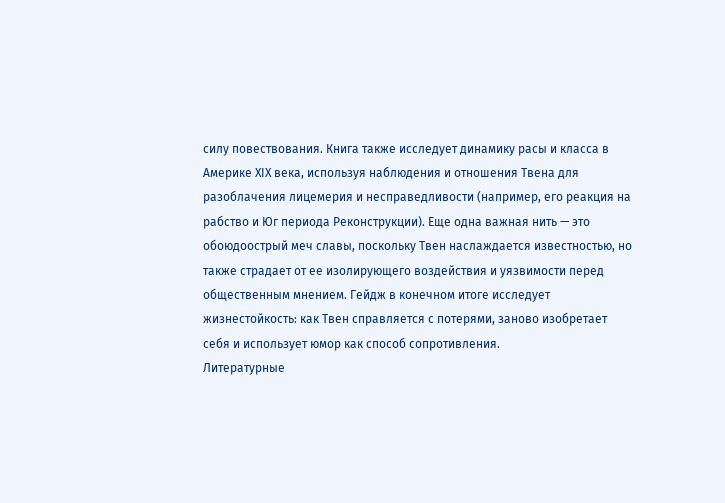силу повествования. Книга также исследует динамику расы и класса в Америке XIX века, используя наблюдения и отношения Твена для разоблачения лицемерия и несправедливости (например, его реакция на рабство и Юг периода Реконструкции). Еще одна важная нить — это обоюдоострый меч славы, поскольку Твен наслаждается известностью, но также страдает от ее изолирующего воздействия и уязвимости перед общественным мнением. Гейдж в конечном итоге исследует жизнестойкость: как Твен справляется с потерями, заново изобретает себя и использует юмор как способ сопротивления.
Литературные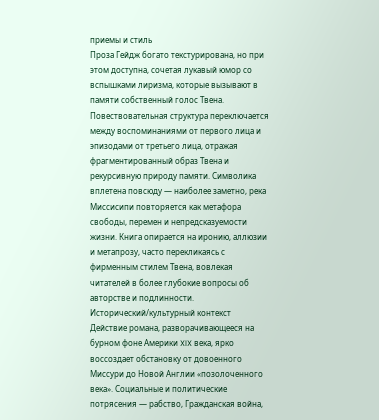приемы и стиль
Проза Гейдж богато текстурирована, но при этом доступна, сочетая лукавый юмор со вспышками лиризма, которые вызывают в памяти собственный голос Твена. Повествовательная структура переключается между воспоминаниями от первого лица и эпизодами от третьего лица, отражая фрагментированный образ Твена и рекурсивную природу памяти. Символика вплетена повсюду — наиболее заметно, река Миссисипи повторяется как метафора свободы, перемен и непредсказуемости жизни. Книга опирается на иронию, аллюзии и метапрозу, часто перекликаясь с фирменным стилем Твена, вовлекая читателей в более глубокие вопросы об авторстве и подлинности.
Исторический/культурный контекст
Действие романа, разворачивающееся на бурном фоне Америки XIX века, ярко воссоздает обстановку от довоенного Миссури до Новой Англии «позолоченного века». Социальные и политические потрясения — рабство, Гражданская война,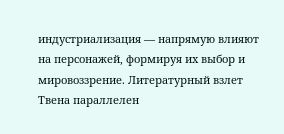индустриализация — напрямую влияют на персонажей, формируя их выбор и мировоззрение. Литературный взлет Твена параллелен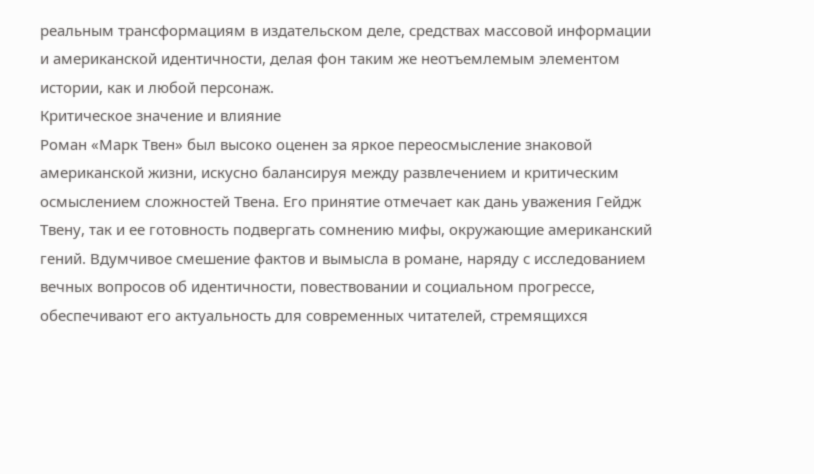реальным трансформациям в издательском деле, средствах массовой информации и американской идентичности, делая фон таким же неотъемлемым элементом истории, как и любой персонаж.
Критическое значение и влияние
Роман «Марк Твен» был высоко оценен за яркое переосмысление знаковой американской жизни, искусно балансируя между развлечением и критическим осмыслением сложностей Твена. Его принятие отмечает как дань уважения Гейдж Твену, так и ее готовность подвергать сомнению мифы, окружающие американский гений. Вдумчивое смешение фактов и вымысла в романе, наряду с исследованием вечных вопросов об идентичности, повествовании и социальном прогрессе, обеспечивают его актуальность для современных читателей, стремящихся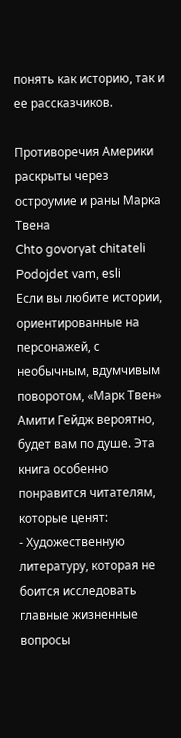понять как историю, так и ее рассказчиков.

Противоречия Америки раскрыты через остроумие и раны Марка Твена
Chto govoryat chitateli
Podojdet vam, esli
Если вы любите истории, ориентированные на персонажей, с необычным, вдумчивым поворотом, «Марк Твен» Амити Гейдж вероятно, будет вам по душе. Эта книга особенно понравится читателям, которые ценят:
- Художественную литературу, которая не боится исследовать главные жизненные вопросы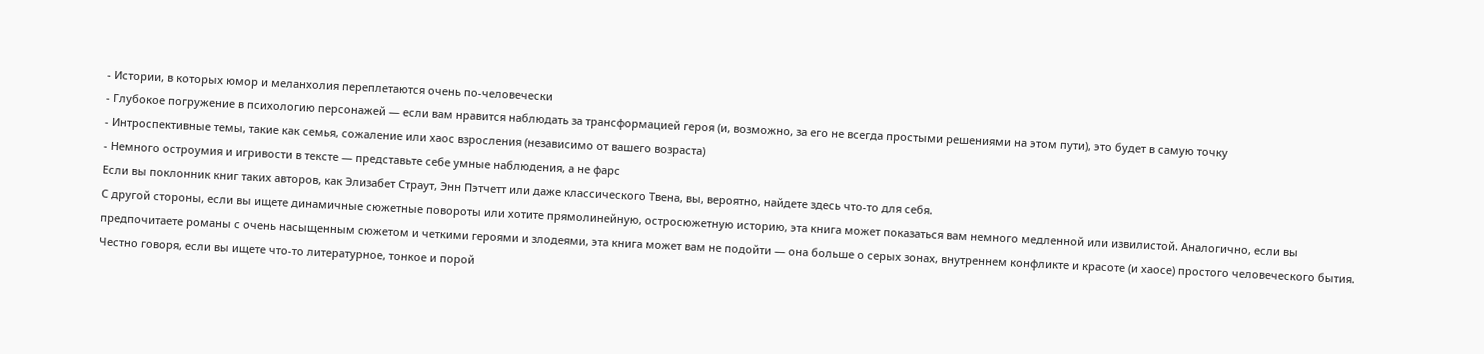- Истории, в которых юмор и меланхолия переплетаются очень по-человечески
- Глубокое погружение в психологию персонажей — если вам нравится наблюдать за трансформацией героя (и, возможно, за его не всегда простыми решениями на этом пути), это будет в самую точку
- Интроспективные темы, такие как семья, сожаление или хаос взросления (независимо от вашего возраста)
- Немного остроумия и игривости в тексте — представьте себе умные наблюдения, а не фарс
Если вы поклонник книг таких авторов, как Элизабет Страут, Энн Пэтчетт или даже классического Твена, вы, вероятно, найдете здесь что-то для себя.
С другой стороны, если вы ищете динамичные сюжетные повороты или хотите прямолинейную, остросюжетную историю, эта книга может показаться вам немного медленной или извилистой. Аналогично, если вы предпочитаете романы с очень насыщенным сюжетом и четкими героями и злодеями, эта книга может вам не подойти — она больше о серых зонах, внутреннем конфликте и красоте (и хаосе) простого человеческого бытия.
Честно говоря, если вы ищете что-то литературное, тонкое и порой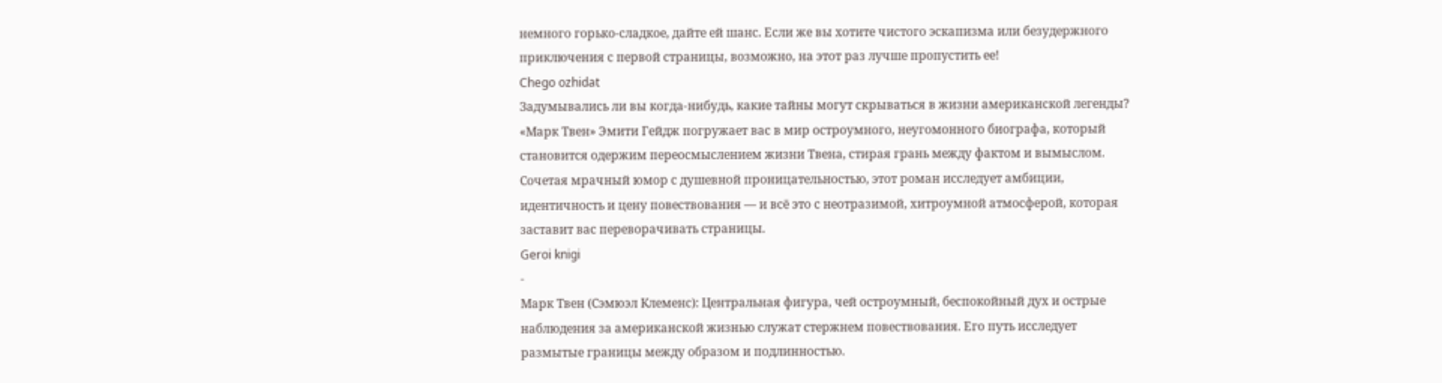немного горько-сладкое, дайте ей шанс. Если же вы хотите чистого эскапизма или безудержного приключения с первой страницы, возможно, на этот раз лучше пропустить ее!
Chego ozhidat
Задумывались ли вы когда-нибудь, какие тайны могут скрываться в жизни американской легенды? «Марк Твен» Эмити Гейдж погружает вас в мир остроумного, неугомонного биографа, который становится одержим переосмыслением жизни Твена, стирая грань между фактом и вымыслом. Сочетая мрачный юмор с душевной проницательностью, этот роман исследует амбиции, идентичность и цену повествования — и всё это с неотразимой, хитроумной атмосферой, которая заставит вас переворачивать страницы.
Geroi knigi
-
Марк Твен (Сэмюэл Клеменс): Центральная фигура, чей остроумный, беспокойный дух и острые наблюдения за американской жизнью служат стержнем повествования. Его путь исследует размытые границы между образом и подлинностью.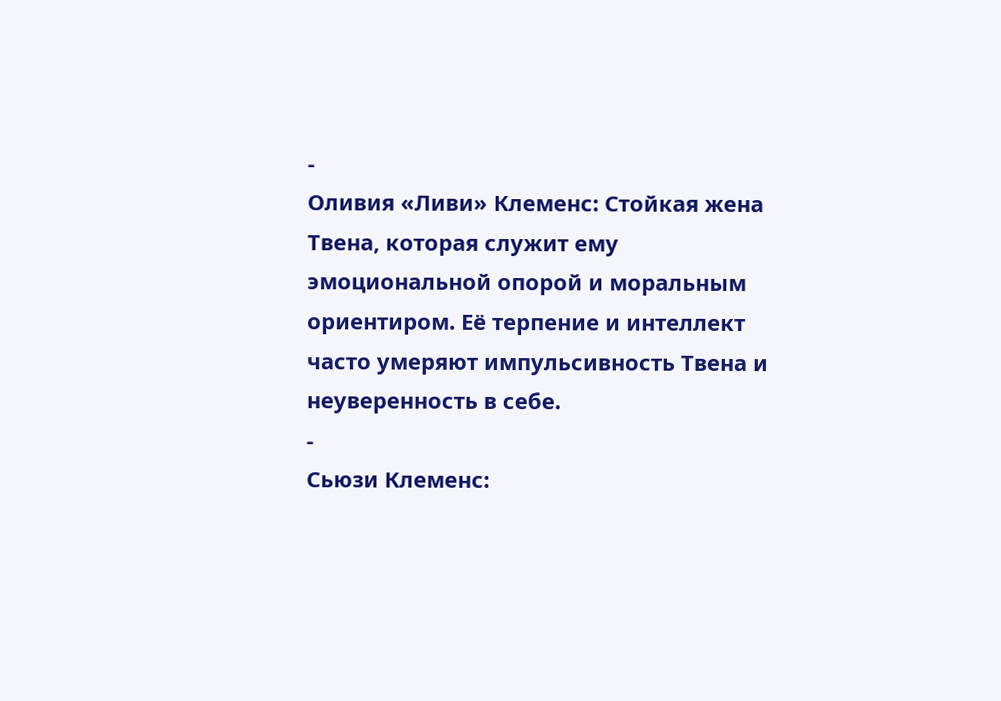-
Оливия «Ливи» Клеменс: Стойкая жена Твена, которая служит ему эмоциональной опорой и моральным ориентиром. Её терпение и интеллект часто умеряют импульсивность Твена и неуверенность в себе.
-
Сьюзи Клеменс: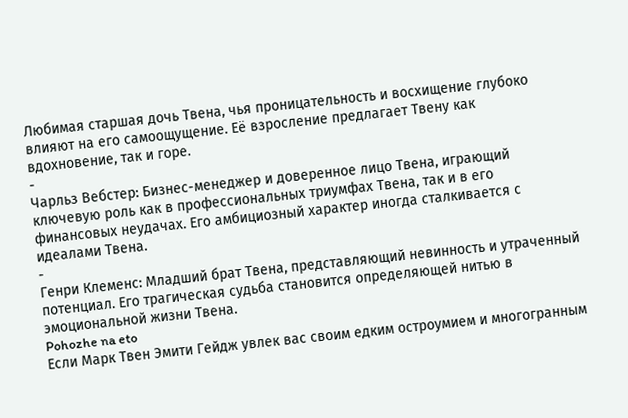Любимая старшая дочь Твена, чья проницательность и восхищение глубоко влияют на его самоощущение. Её взросление предлагает Твену как вдохновение, так и горе.
-
Чарльз Вебстер: Бизнес-менеджер и доверенное лицо Твена, играющий ключевую роль как в профессиональных триумфах Твена, так и в его финансовых неудачах. Его амбициозный характер иногда сталкивается с идеалами Твена.
-
Генри Клеменс: Младший брат Твена, представляющий невинность и утраченный потенциал. Его трагическая судьба становится определяющей нитью в эмоциональной жизни Твена.
Pohozhe na eto
Если Марк Твен Эмити Гейдж увлек вас своим едким остроумием и многогранным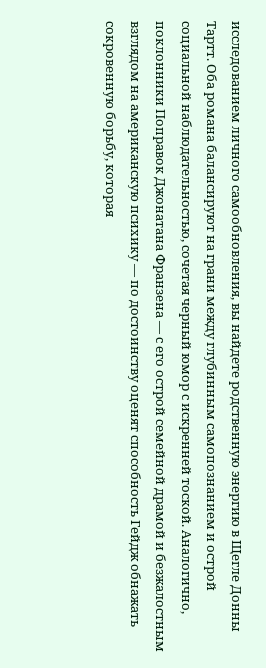исследованием личного самообновления, вы найдете родственную энергию в Щегле Донны Тартт. Оба романа балансируют на грани между глубинным самопознанием и острой социальной наблюдательностью, сочетая черный юмор с искренней тоской. Аналогично, поклонники Поправок Джонатана Франзена — с его острой семейной драмой и безжалостным взглядом на американскую психику — по достоинству оценят способность Гейдж обнажать сокровенную борьбу, которая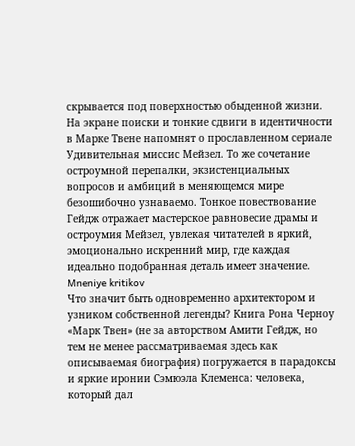скрывается под поверхностью обыденной жизни.
На экране поиски и тонкие сдвиги в идентичности в Марке Твене напомнят о прославленном сериале Удивительная миссис Мейзел. То же сочетание остроумной перепалки, экзистенциальных вопросов и амбиций в меняющемся мире безошибочно узнаваемо. Тонкое повествование Гейдж отражает мастерское равновесие драмы и остроумия Мейзел, увлекая читателей в яркий, эмоционально искренний мир, где каждая идеально подобранная деталь имеет значение.
Mneniye kritikov
Что значит быть одновременно архитектором и узником собственной легенды? Книга Рона Черноу «Марк Твен» (не за авторством Амити Гейдж, но тем не менее рассматриваемая здесь как описываемая биография) погружается в парадоксы и яркие иронии Сэмюэла Клеменса: человека, который дал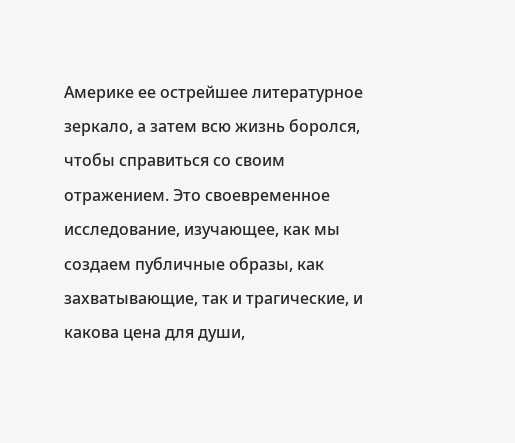Америке ее острейшее литературное зеркало, а затем всю жизнь боролся, чтобы справиться со своим отражением. Это своевременное исследование, изучающее, как мы создаем публичные образы, как захватывающие, так и трагические, и какова цена для души,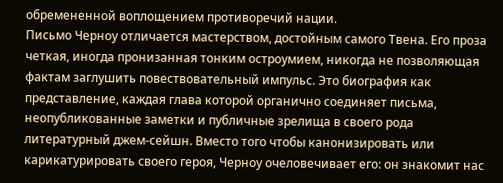обремененной воплощением противоречий нации.
Письмо Черноу отличается мастерством, достойным самого Твена. Его проза четкая, иногда пронизанная тонким остроумием, никогда не позволяющая фактам заглушить повествовательный импульс. Это биография как представление, каждая глава которой органично соединяет письма, неопубликованные заметки и публичные зрелища в своего рода литературный джем-сейшн. Вместо того чтобы канонизировать или карикатурировать своего героя, Черноу очеловечивает его: он знакомит нас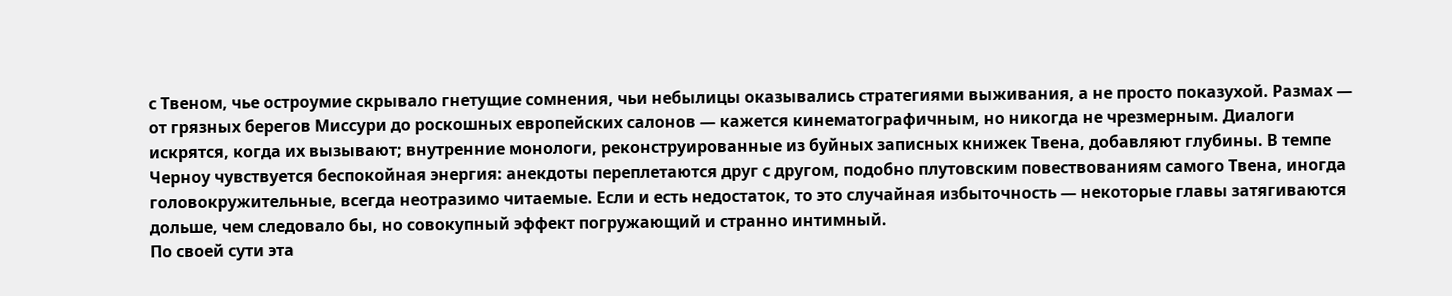с Твеном, чье остроумие скрывало гнетущие сомнения, чьи небылицы оказывались стратегиями выживания, а не просто показухой. Размах — от грязных берегов Миссури до роскошных европейских салонов — кажется кинематографичным, но никогда не чрезмерным. Диалоги искрятся, когда их вызывают; внутренние монологи, реконструированные из буйных записных книжек Твена, добавляют глубины. В темпе Черноу чувствуется беспокойная энергия: анекдоты переплетаются друг с другом, подобно плутовским повествованиям самого Твена, иногда головокружительные, всегда неотразимо читаемые. Если и есть недостаток, то это случайная избыточность — некоторые главы затягиваются дольше, чем следовало бы, но совокупный эффект погружающий и странно интимный.
По своей сути эта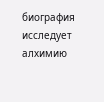биография исследует алхимию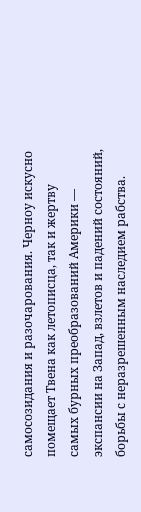самосозидания и разочарования. Черноу искусно помещает Твена как летописца, так и жертву самых бурных преобразований Америки — экспансии на Запад, взлетов и падений состояний, борьбы с неразрешенным наследием рабства.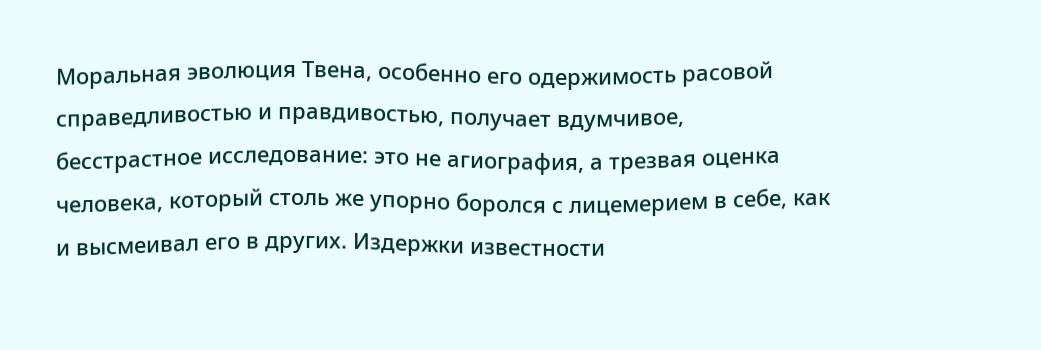Моральная эволюция Твена, особенно его одержимость расовой справедливостью и правдивостью, получает вдумчивое, бесстрастное исследование: это не агиография, а трезвая оценка человека, который столь же упорно боролся с лицемерием в себе, как и высмеивал его в других. Издержки известности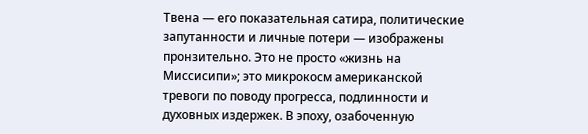Твена — его показательная сатира, политические запутанности и личные потери — изображены пронзительно. Это не просто «жизнь на Миссисипи»; это микрокосм американской тревоги по поводу прогресса, подлинности и духовных издержек. В эпоху, озабоченную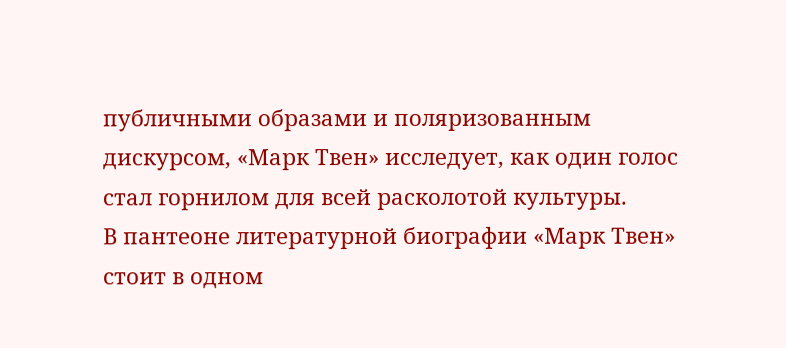публичными образами и поляризованным дискурсом, «Марк Твен» исследует, как один голос стал горнилом для всей расколотой культуры.
В пантеоне литературной биографии «Марк Твен» стоит в одном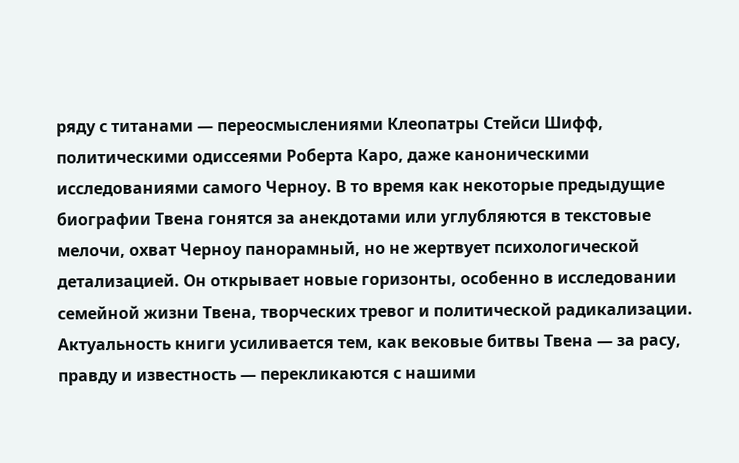ряду с титанами — переосмыслениями Клеопатры Стейси Шифф, политическими одиссеями Роберта Каро, даже каноническими исследованиями самого Черноу. В то время как некоторые предыдущие биографии Твена гонятся за анекдотами или углубляются в текстовые мелочи, охват Черноу панорамный, но не жертвует психологической детализацией. Он открывает новые горизонты, особенно в исследовании семейной жизни Твена, творческих тревог и политической радикализации. Актуальность книги усиливается тем, как вековые битвы Твена — за расу, правду и известность — перекликаются с нашими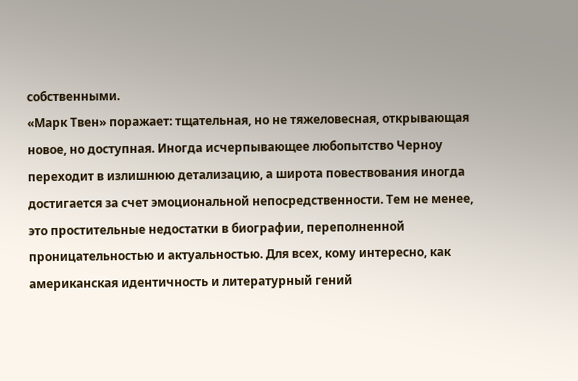собственными.
«Марк Твен» поражает: тщательная, но не тяжеловесная, открывающая новое, но доступная. Иногда исчерпывающее любопытство Черноу переходит в излишнюю детализацию, а широта повествования иногда достигается за счет эмоциональной непосредственности. Тем не менее, это простительные недостатки в биографии, переполненной проницательностью и актуальностью. Для всех, кому интересно, как американская идентичность и литературный гений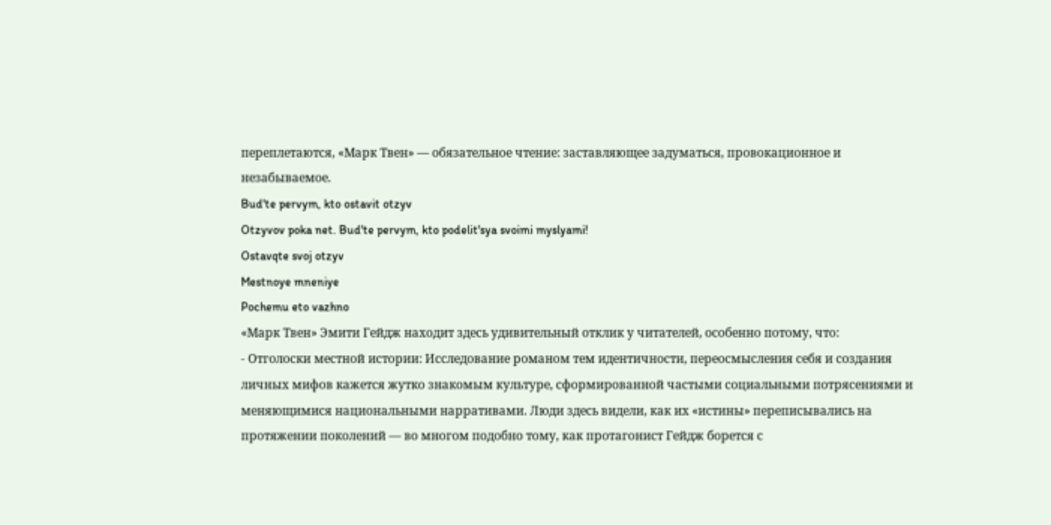переплетаются, «Марк Твен» — обязательное чтение: заставляющее задуматься, провокационное и незабываемое.
Bud'te pervym, kto ostavit otzyv
Otzyvov poka net. Bud'te pervym, kto podelit'sya svoimi myslyami!
Ostavqte svoj otzyv
Mestnoye mneniye
Pochemu eto vazhno
«Марк Твен» Эмити Гейдж находит здесь удивительный отклик у читателей, особенно потому, что:
- Отголоски местной истории: Исследование романом тем идентичности, переосмысления себя и создания личных мифов кажется жутко знакомым культуре, сформированной частыми социальными потрясениями и меняющимися национальными нарративами. Люди здесь видели, как их «истины» переписывались на протяжении поколений — во многом подобно тому, как протагонист Гейдж борется с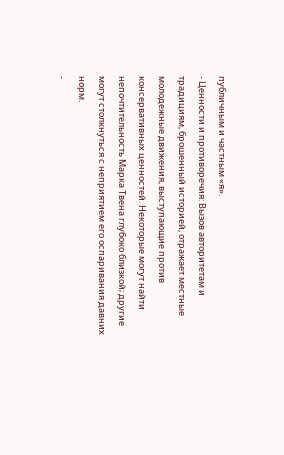публичным и частным «я».
- Ценности и противоречия: Вызов авторитетам и традициям, брошенный историей, отражает местные молодежные движения, выступающие против консервативных ценностей. Некоторые могут найти непочтительность Марка Твена глубоко близкой; другие могут столкнуться с неприятием его оспаривания давних норм.
-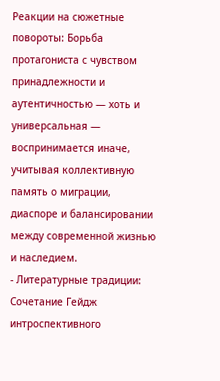Реакции на сюжетные повороты: Борьба протагониста с чувством принадлежности и аутентичностью — хоть и универсальная — воспринимается иначе, учитывая коллективную память о миграции, диаспоре и балансировании между современной жизнью и наследием.
- Литературные традиции: Сочетание Гейдж интроспективного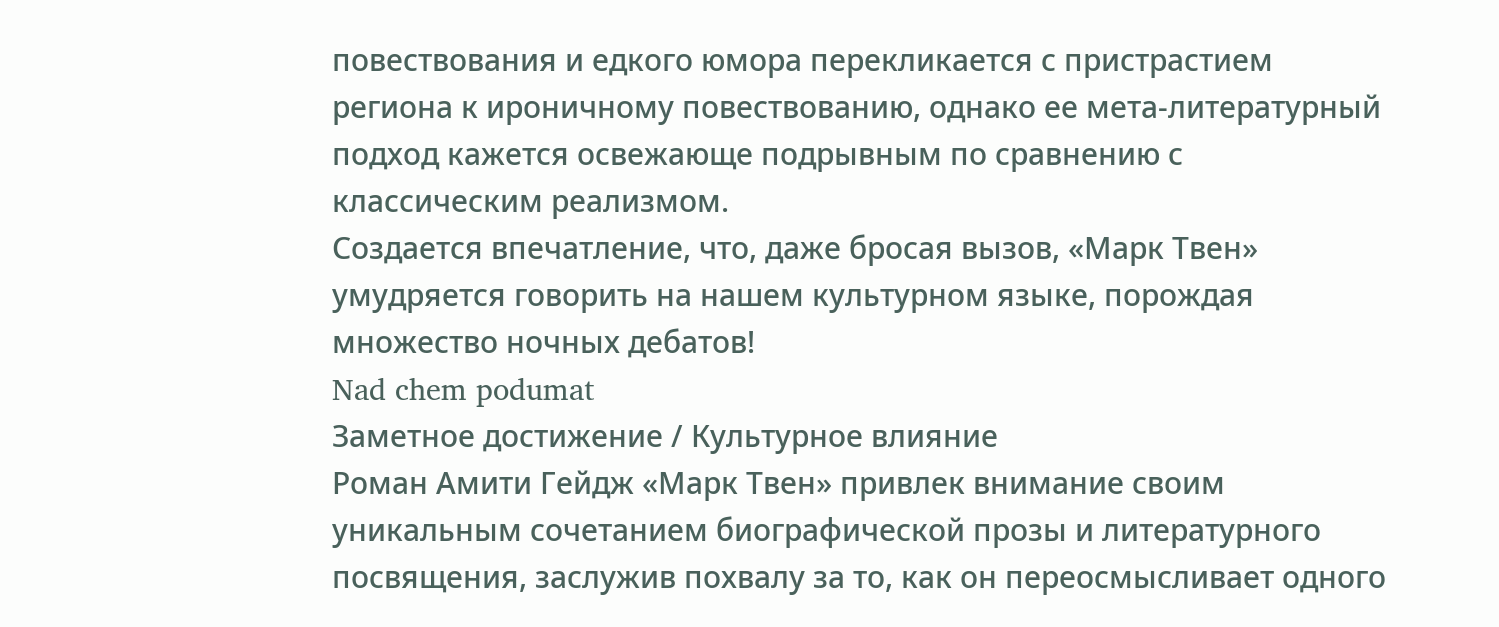повествования и едкого юмора перекликается с пристрастием региона к ироничному повествованию, однако ее мета-литературный подход кажется освежающе подрывным по сравнению с классическим реализмом.
Создается впечатление, что, даже бросая вызов, «Марк Твен» умудряется говорить на нашем культурном языке, порождая множество ночных дебатов!
Nad chem podumat
Заметное достижение / Культурное влияние
Роман Амити Гейдж «Марк Твен» привлек внимание своим уникальным сочетанием биографической прозы и литературного посвящения, заслужив похвалу за то, как он переосмысливает одного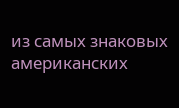из самых знаковых американских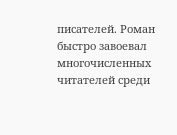писателей. Роман быстро завоевал многочисленных читателей среди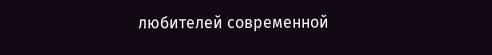любителей современной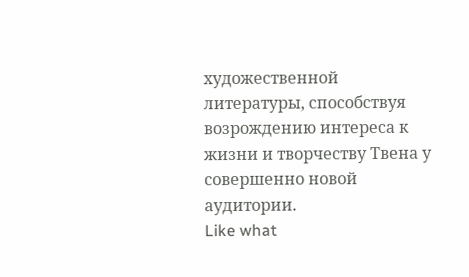художественной литературы, способствуя возрождению интереса к жизни и творчеству Твена у совершенно новой аудитории.
Like what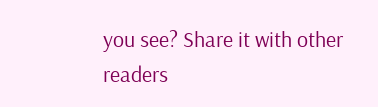you see? Share it with other readers